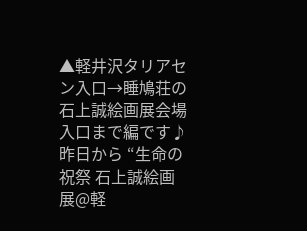▲軽井沢タリアセン入口→睡鳩荘の石上誠絵画展会場入口まで編です♪
昨日から “生命の祝祭 石上誠絵画展@軽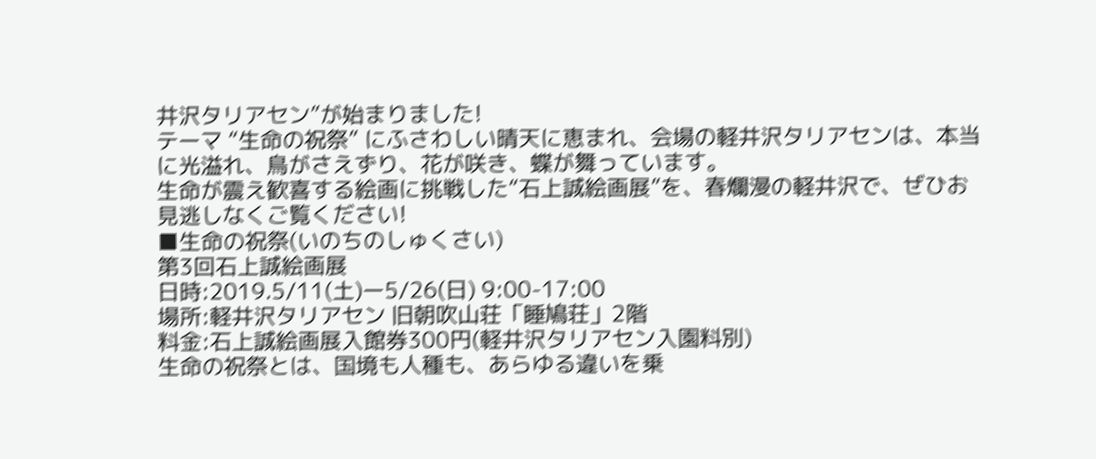井沢タリアセン”が始まりました!
テーマ “生命の祝祭” にふさわしい晴天に恵まれ、会場の軽井沢タリアセンは、本当に光溢れ、鳥がさえずり、花が咲き、蝶が舞っています。
生命が震え歓喜する絵画に挑戦した“石上誠絵画展”を、春爛漫の軽井沢で、ぜひお見逃しなくご覧ください!
■生命の祝祭(いのちのしゅくさい)
第3回石上誠絵画展
日時:2019.5/11(土)ー5/26(日) 9:00-17:00
場所:軽井沢タリアセン 旧朝吹山荘「睡鳩荘」2階
料金:石上誠絵画展入館券300円(軽井沢タリアセン入園料別)
生命の祝祭とは、国境も人種も、あらゆる違いを乗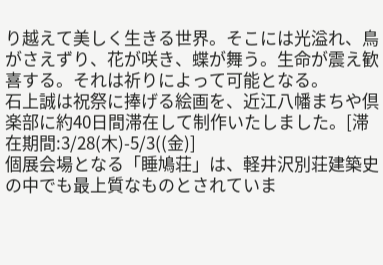り越えて美しく生きる世界。そこには光溢れ、鳥がさえずり、花が咲き、蝶が舞う。生命が震え歓喜する。それは祈りによって可能となる。
石上誠は祝祭に捧げる絵画を、近江八幡まちや倶楽部に約40日間滞在して制作いたしました。[滞在期間:3/28(木)-5/3((金)]
個展会場となる「睡鳩荘」は、軽井沢別荘建築史の中でも最上質なものとされていま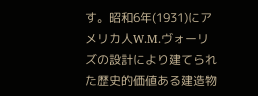す。昭和6年(1931)にアメリカ人W.M.ヴォーリズの設計により建てられた歴史的価値ある建造物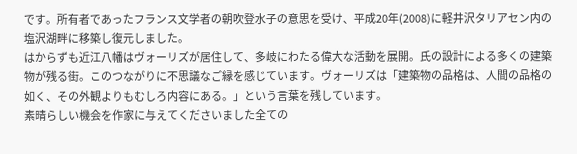です。所有者であったフランス文学者の朝吹登水子の意思を受け、平成20年(2008)に軽井沢タリアセン内の塩沢湖畔に移築し復元しました。
はからずも近江八幡はヴォーリズが居住して、多岐にわたる偉大な活動を展開。氏の設計による多くの建築物が残る街。このつながりに不思議なご縁を感じています。ヴォーリズは「建築物の品格は、人間の品格の如く、その外観よりもむしろ内容にある。」という言葉を残しています。
素晴らしい機会を作家に与えてくださいました全ての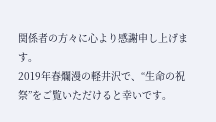関係者の方々に心より感謝申し上げます。
2019年春爛漫の軽井沢で、“生命の祝祭”をご覧いただけると幸いです。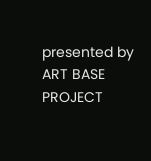presented by ART BASE PROJECT